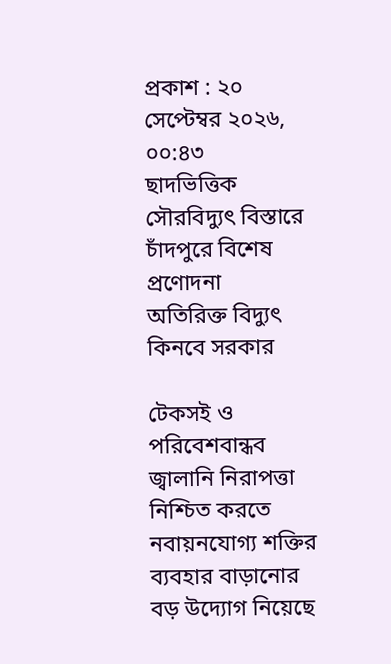প্রকাশ : ২০ সেপ্টেম্বর ২০২৬, ০০:৪৩
ছাদভিত্তিক সৌরবিদ্যুৎ বিস্তারে চাঁদপুরে বিশেষ প্রণোদনা
অতিরিক্ত বিদ্যুৎ কিনবে সরকার

টেকসই ও পরিবেশবান্ধব জ্বালানি নিরাপত্তা নিশ্চিত করতে নবায়নযোগ্য শক্তির ব্যবহার বাড়ানোর বড় উদ্যোগ নিয়েছে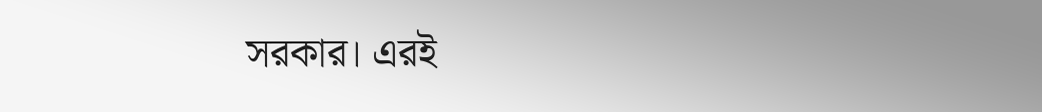সরকার। এরই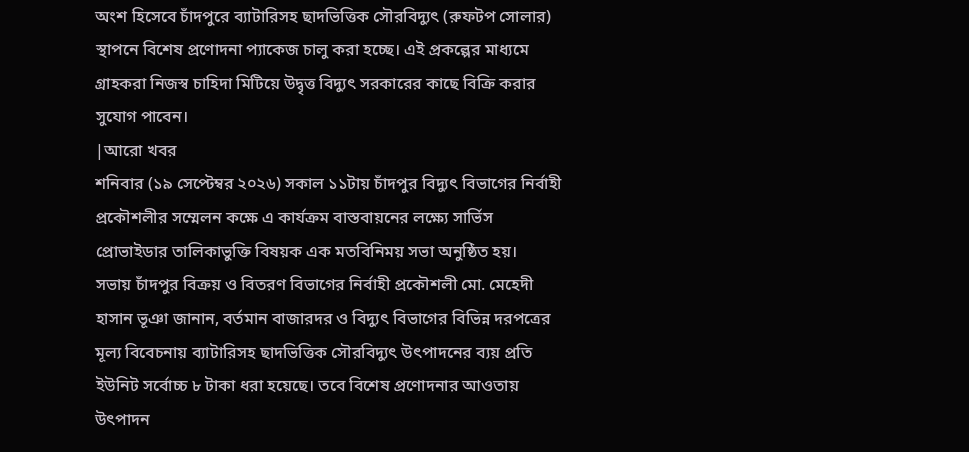অংশ হিসেবে চাঁদপুরে ব্যাটারিসহ ছাদভিত্তিক সৌরবিদ্যুৎ (রুফটপ সোলার) স্থাপনে বিশেষ প্রণোদনা প্যাকেজ চালু করা হচ্ছে। এই প্রকল্পের মাধ্যমে গ্রাহকরা নিজস্ব চাহিদা মিটিয়ে উদ্বৃত্ত বিদ্যুৎ সরকারের কাছে বিক্রি করার সুযোগ পাবেন।
|আরো খবর
শনিবার (১৯ সেপ্টেম্বর ২০২৬) সকাল ১১টায় চাঁদপুর বিদ্যুৎ বিভাগের নির্বাহী প্রকৌশলীর সম্মেলন কক্ষে এ কার্যক্রম বাস্তবায়নের লক্ষ্যে সার্ভিস প্রোভাইডার তালিকাভুক্তি বিষয়ক এক মতবিনিময় সভা অনুষ্ঠিত হয়।
সভায় চাঁদপুর বিক্রয় ও বিতরণ বিভাগের নির্বাহী প্রকৌশলী মো. মেহেদী হাসান ভূঞা জানান, বর্তমান বাজারদর ও বিদ্যুৎ বিভাগের বিভিন্ন দরপত্রের মূল্য বিবেচনায় ব্যাটারিসহ ছাদভিত্তিক সৌরবিদ্যুৎ উৎপাদনের ব্যয় প্রতি ইউনিট সর্বোচ্চ ৮ টাকা ধরা হয়েছে। তবে বিশেষ প্রণোদনার আওতায় উৎপাদন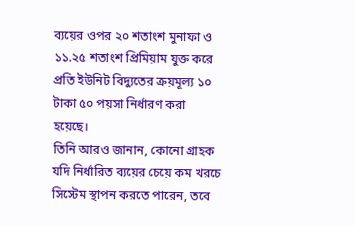ব্যয়ের ওপর ২০ শতাংশ মুনাফা ও ১১.২৫ শতাংশ প্রিমিয়াম যুক্ত করে প্রতি ইউনিট বিদ্যুতের ক্রয়মূল্য ১০ টাকা ৫০ পয়সা নির্ধারণ করা হয়েছে।
তিনি আরও জানান, কোনো গ্রাহক যদি নির্ধারিত ব্যয়ের চেয়ে কম খরচে সিস্টেম স্থাপন করতে পারেন, তবে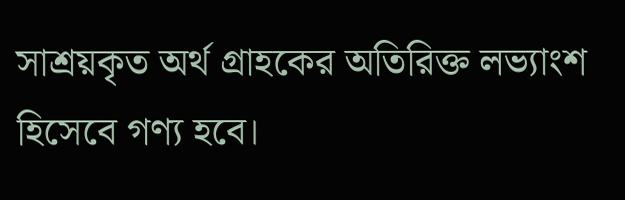সাশ্রয়কৃত অর্থ গ্রাহকের অতিরিক্ত লভ্যাংশ হিসেবে গণ্য হবে।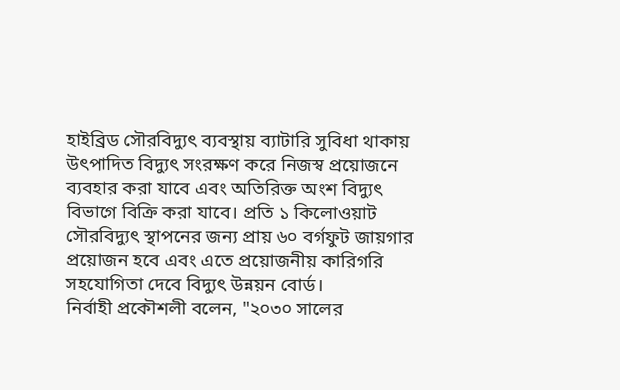হাইব্রিড সৌরবিদ্যুৎ ব্যবস্থায় ব্যাটারি সুবিধা থাকায় উৎপাদিত বিদ্যুৎ সংরক্ষণ করে নিজস্ব প্রয়োজনে ব্যবহার করা যাবে এবং অতিরিক্ত অংশ বিদ্যুৎ বিভাগে বিক্রি করা যাবে। প্রতি ১ কিলোওয়াট সৌরবিদ্যুৎ স্থাপনের জন্য প্রায় ৬০ বর্গফুট জায়গার প্রয়োজন হবে এবং এতে প্রয়োজনীয় কারিগরি সহযোগিতা দেবে বিদ্যুৎ উন্নয়ন বোর্ড।
নির্বাহী প্রকৌশলী বলেন, "২০৩০ সালের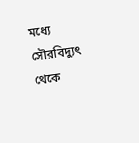মধ্যে সৌরবিদ্যুৎ থেকে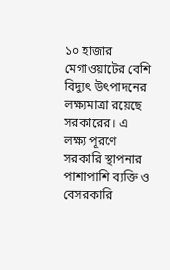১০ হাজার মেগাওয়াটের বেশি বিদ্যুৎ উৎপাদনের লক্ষ্যমাত্রা রয়েছে সরকারের। এ লক্ষ্য পূরণে সরকারি স্থাপনার পাশাপাশি ব্যক্তি ও বেসরকারি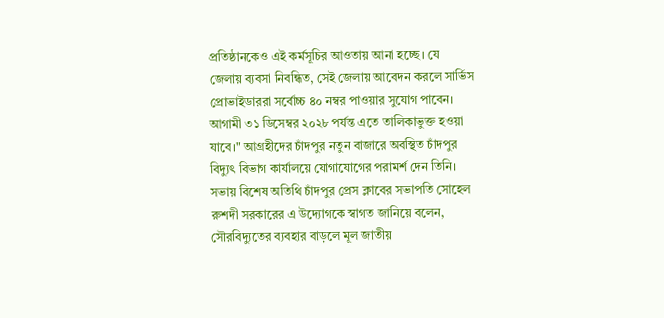প্রতিষ্ঠানকেও এই কর্মসূচির আওতায় আনা হচ্ছে। যে জেলায় ব্যবসা নিবন্ধিত, সেই জেলায় আবেদন করলে সার্ভিস প্রোভাইডাররা সর্বোচ্চ ৪০ নম্বর পাওয়ার সুযোগ পাবেন। আগামী ৩১ ডিসেম্বর ২০২৮ পর্যন্ত এতে তালিকাভুক্ত হওয়া যাবে।" আগ্রহীদের চাঁদপুর নতুন বাজারে অবস্থিত চাঁদপুর বিদ্যুৎ বিভাগ কার্যালয়ে যোগাযোগের পরামর্শ দেন তিনি।
সভায় বিশেষ অতিথি চাঁদপুর প্রেস ক্লাবের সভাপতি সোহেল রুশদী সরকারের এ উদ্যোগকে স্বাগত জানিয়ে বলেন, সৌরবিদ্যুতের ব্যবহার বাড়লে মূল জাতীয়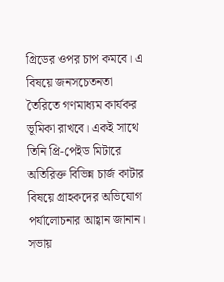গ্রিডের ওপর চাপ কমবে। এ বিষয়ে জনসচেতনতা তৈরিতে গণমাধ্যম কার্যকর ভূমিকা রাখবে। একই সাথে তিনি প্রি-পেইড মিটারে অতিরিক্ত বিভিন্ন চার্জ কাটার বিষয়ে গ্রাহকদের অভিযোগ পর্যালোচনার আহ্বান জানান।
সভায়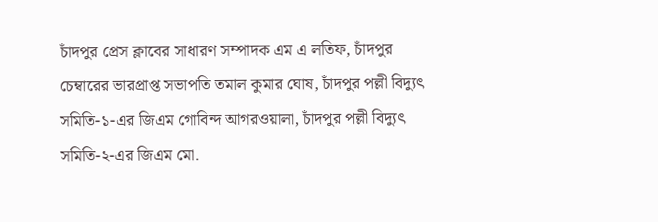চাঁদপুর প্রেস ক্লাবের সাধারণ সম্পাদক এম এ লতিফ, চাঁদপুর চেম্বারের ভারপ্রাপ্ত সভাপতি তমাল কুমার ঘোষ, চাঁদপুর পল্লী বিদ্যুৎ সমিতি-১-এর জিএম গোবিন্দ আগরওয়ালা, চাঁদপুর পল্লী বিদ্যুৎ সমিতি-২-এর জিএম মো.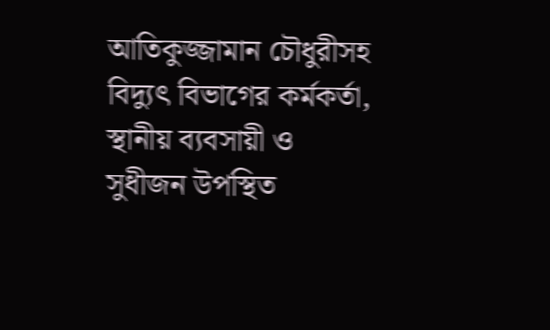আতিকুজ্জামান চৌধুরীসহ বিদ্যুৎ বিভাগের কর্মকর্তা, স্থানীয় ব্যবসায়ী ও সুধীজন উপস্থিত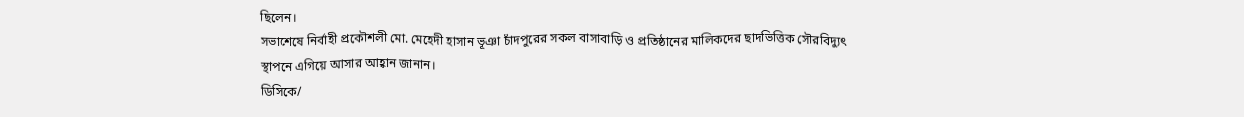ছিলেন।
সভাশেষে নির্বাহী প্রকৌশলী মো. মেহেদী হাসান ভূঞা চাঁদপুরের সকল বাসাবাড়ি ও প্রতিষ্ঠানের মালিকদের ছাদভিত্তিক সৌরবিদ্যুৎ স্থাপনে এগিয়ে আসার আহ্বান জানান।
ডিসিকে/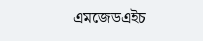এমজেডএইচ